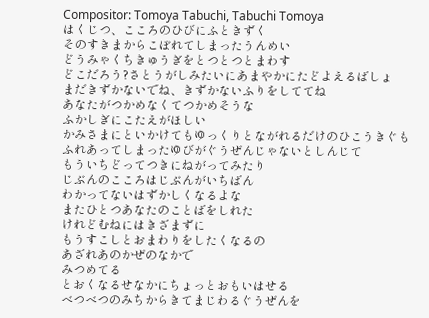Compositor: Tomoya Tabuchi, Tabuchi Tomoya
はくじつ、こころのひびにふときずく
そのすきまからこぼれてしまったうんめい
どうみゃくちきゅうぎをとつとつとまわす
どこだろう?さとうがしみたいにあまやかにたどよえるばしょ
まだきずかないでね、きずかないふりをしててね
あなたがつかめなくてつかめそうな
ふかしぎにこたえがほしい
かみさまにといかけてもゆっくりとながれるだけのひこうきぐも
ふれあってしまったゆびがぐうぜんじゃないとしんじて
もういちどってつきにねがってみたり
じぶんのこころはじぶんがいちばん
わかってないはずかしくなるよな
またひとつあなたのことばをしれた
けれどむねにはきざまずに
もうすこしとおまわりをしたくなるの
あざれあのかぜのなかで
みつめてる
とおくなるせなかにちょっとおもいはせる
べつべつのみちからきてまじわるぐうぜんを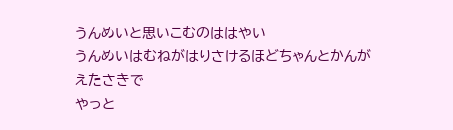うんめいと思いこむのははやい
うんめいはむねがはりさけるほどちゃんとかんがえたさきで
やっと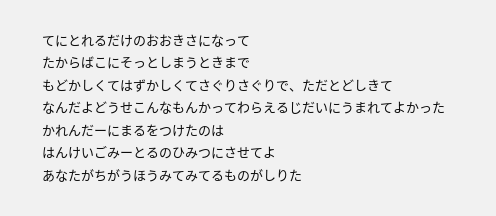てにとれるだけのおおきさになって
たからばこにそっとしまうときまで
もどかしくてはずかしくてさぐりさぐりで、ただとどしきて
なんだよどうせこんなもんかってわらえるじだいにうまれてよかった
かれんだーにまるをつけたのは
はんけいごみーとるのひみつにさせてよ
あなたがちがうほうみてみてるものがしりた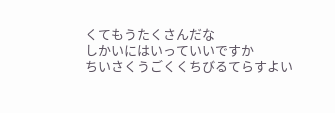くてもうたくさんだな
しかいにはいっていいですか
ちいさくうごくくちびるてらすよい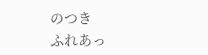のつき
ふれあっ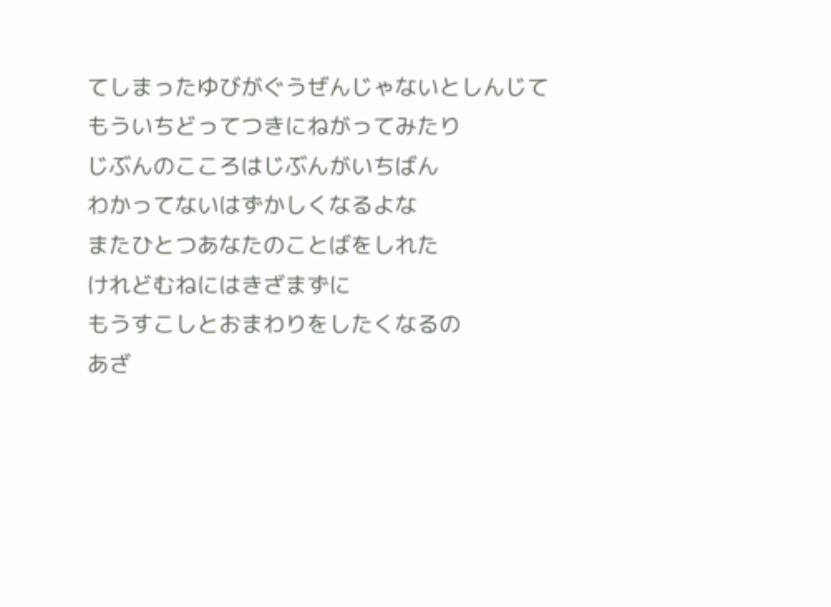てしまったゆびがぐうぜんじゃないとしんじて
もういちどってつきにねがってみたり
じぶんのこころはじぶんがいちばん
わかってないはずかしくなるよな
またひとつあなたのことばをしれた
けれどむねにはきざまずに
もうすこしとおまわりをしたくなるの
あざ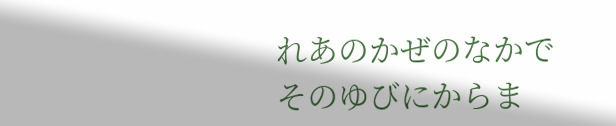れあのかぜのなかで
そのゆびにからま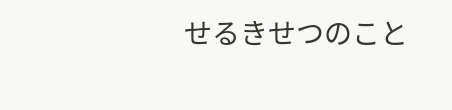せるきせつのこと